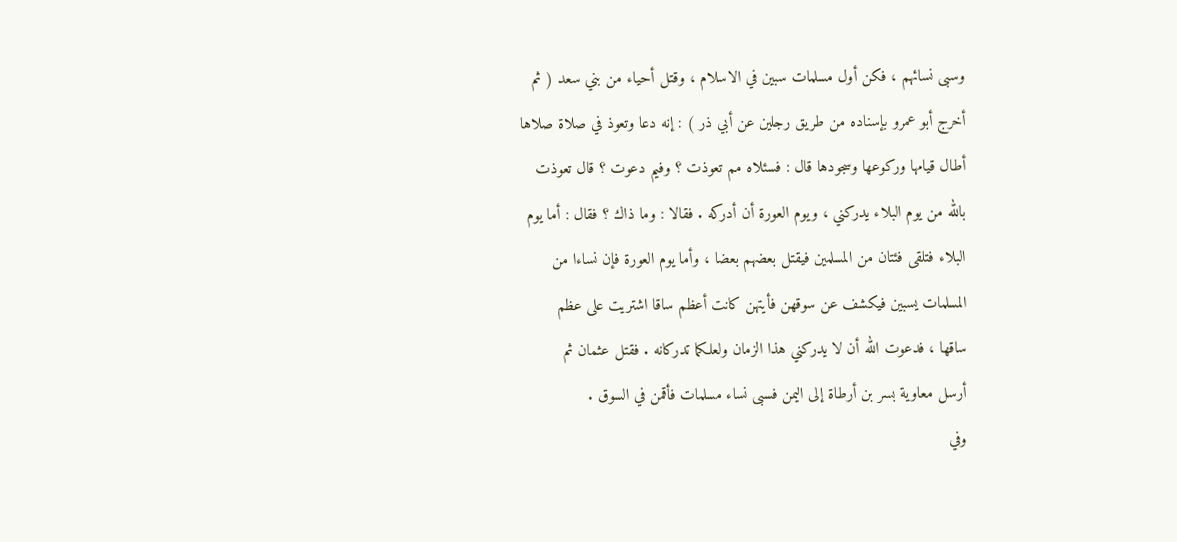وسبى نسائهم ، فكن أول مسلمات سبين في الاسلام ، وقتل أحياء من بني سعد ( ثم
أخرج أبو عمرو بإسناده من طريق رجلين عن أبي ذر ) : إنه دعا وتعوذ في صلاة صلاها
أطال قيامها وركوعها وسجودها قال : فسئلاه مم تعوذت ؟ وفيم دعوت ؟ قال تعوذت
بالله من يوم البلاء يدركني ، ويوم العورة أن أدركه . فقالا : وما ذاك ؟ فقال : أما يوم
البلاء فتلقى فئتان من المسلمين فيقتل بعضهم بعضا ، وأما يوم العورة فإن نساءا من
المسلمات يسبين فيكشف عن سوقهن فأيتهن كانت أعظم ساقا اشتريت على عظم
ساقها ، فدعوت الله أن لا يدركني هذا الزمان ولعلكما تدركانه . فقتل عثمان ثم
أرسل معاوية بسر بن أرطاة إلى اليمن فسبى نساء مسلمات فأقمن في السوق .
وفي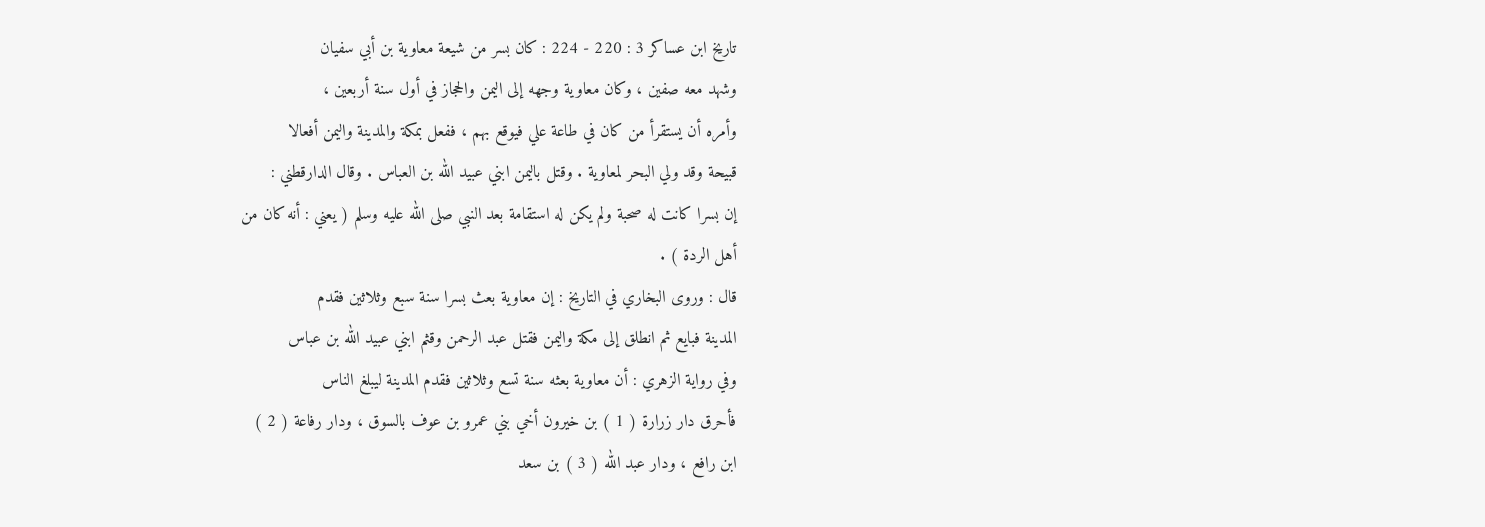تاريخ ابن عساكر 3 : 220 - 224 : كان بسر من شيعة معاوية بن أبي سفيان
وشهد معه صفين ، وكان معاوية وجهه إلى اليمن والحجاز في أول سنة أربعين ،
وأمره أن يستقرأ من كان في طاعة علي فيوقع بهم ، ففعل بمكة والمدينة واليمن أفعالا
قبيحة وقد ولي البحر لمعاوية . وقتل باليمن ابني عبيد الله بن العباس . وقال الدارقطني :
إن بسرا كانت له صحبة ولم يكن له استقامة بعد النبي صلى الله عليه وسلم ( يعني : أنه كان من
أهل الردة ) .
قال : وروى البخاري في التاريخ : إن معاوية بعث بسرا سنة سبع وثلاثين فقدم
المدينة فبايع ثم انطلق إلى مكة واليمن فقتل عبد الرحمن وقثم ابني عبيد الله بن عباس
وفي رواية الزهري : أن معاوية بعثه سنة تسع وثلاثين فقدم المدينة ليبلغ الناس
فأحرق دار زرارة ( 1 ) بن خيرون أخي بني عمرو بن عوف بالسوق ، ودار رفاعة ( 2 )
ابن رافع ، ودار عبد الله ( 3 ) بن سعد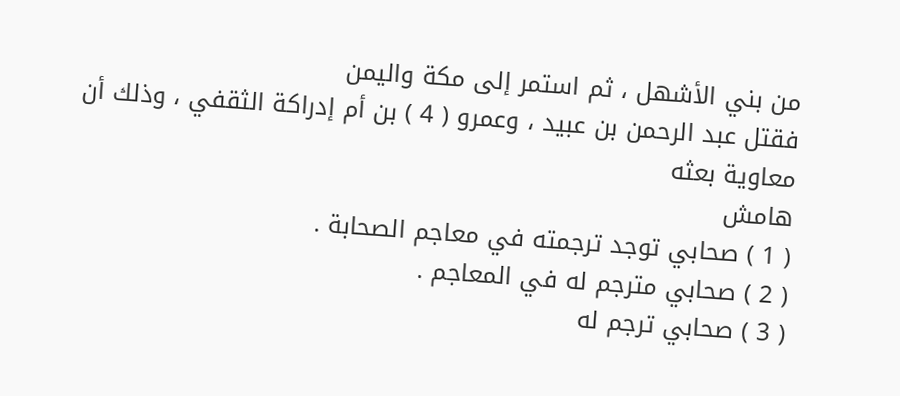من بني الأشهل ، ثم استمر إلى مكة واليمن
فقتل عبد الرحمن بن عبيد ، وعمرو ( 4 ) بن أم إدراكة الثقفي ، وذلك أن معاوية بعثه
هامش
( 1 ) صحابي توجد ترجمته في معاجم الصحابة .
( 2 ) صحابي مترجم له في المعاجم .
( 3 ) صحابي ترجم له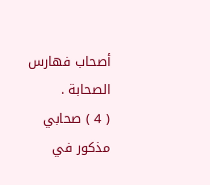أصحاب فهارس الصحابة .
( 4 ) صحابي مذكور في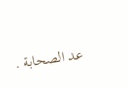عد الصحابة .